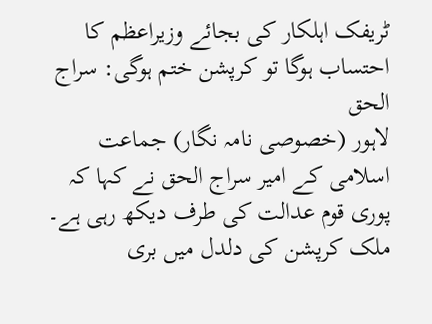ٹریفک اہلکار کی بجائے وزیراعظم کا احتساب ہوگا تو کرپشن ختم ہوگی: سراج الحق
لاہور (خصوصی نامہ نگار) جماعت اسلامی کے امیر سراج الحق نے کہا کہ پوری قوم عدالت کی طرف دیکھ رہی ہے۔ ملک کرپشن کی دلدل میں بری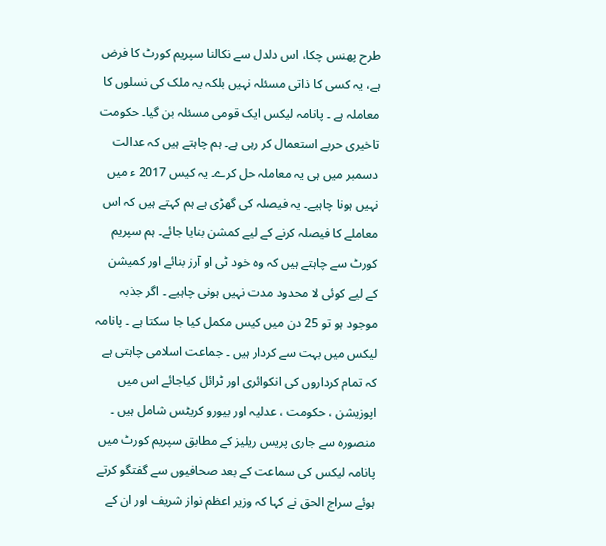طرح پھنس چکا، اس دلدل سے نکالنا سپریم کورٹ کا فرض ہے، یہ کسی کا ذاتی مسئلہ نہیں بلکہ یہ ملک کی نسلوں کا معاملہ ہے ۔ پانامہ لیکس ایک قومی مسئلہ بن گیا۔ حکومت تاخیری حربے استعمال کر رہی ہے۔ ہم چاہتے ہیں کہ عدالت دسمبر میں ہی یہ معاملہ حل کرے۔ یہ کیس 2017 ء میں نہیں ہونا چاہیے۔ یہ فیصلہ کی گھڑی ہے ہم کہتے ہیں کہ اس معاملے کا فیصلہ کرنے کے لیے کمشن بنایا جائے۔ ہم سپریم کورٹ سے چاہتے ہیں کہ وہ خود ٹی او آرز بنائے اور کمیشن کے لیے کوئی لا محدود مدت نہیں ہونی چاہیے ۔ اگر جذبہ موجود ہو تو 25 دن میں کیس مکمل کیا جا سکتا ہے ۔ پانامہ لیکس میں بہت سے کردار ہیں ۔ جماعت اسلامی چاہتی ہے کہ تمام کرداروں کی انکوائری اور ٹرائل کیاجائے اس میں اپوزیشن ، حکومت ، عدلیہ اور بیورو کریٹس شامل ہیں ۔ منصورہ سے جاری پریس ریلیز کے مطابق سپریم کورٹ میں پانامہ لیکس کی سماعت کے بعد صحافیوں سے گفتگو کرتے ہوئے سراج الحق نے کہا کہ وزیر اعظم نواز شریف اور ان کے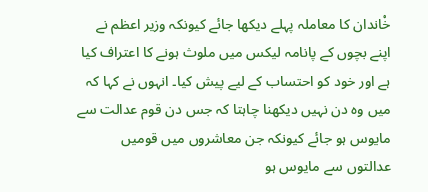خْاندان کا معاملہ پہلے دیکھا جائے کیونکہ وزیر اعظم نے اپنے بچوں کے پانامہ لیکس میں ملوث ہونے کا اعتراف کیا ہے اور خود کو احتساب کے لیے پیش کیا۔ انہوں نے کہا کہ میں وہ دن نہیں دیکھنا چاہتا کہ جس دن قوم عدالت سے مایوس ہو جائے کیونکہ جن معاشروں میں قومیں عدالتوں سے مایوس ہو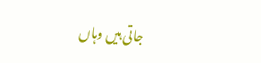جاتی ہیں وہاں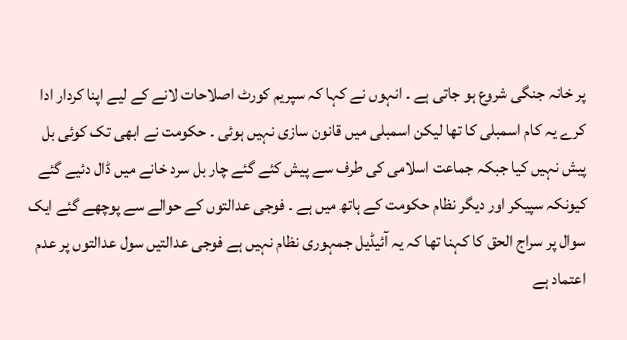پر خانہ جنگی شروع ہو جاتی ہے ۔ انہوں نے کہا کہ سپریم کورٹ اصلاحات لانے کے لیے اپنا کردار ادا کرے یہ کام اسمبلی کا تھا لیکن اسمبلی میں قانون سازی نہیں ہوئی ۔ حکومت نے ابھی تک کوئی بل پیش نہیں کیا جبکہ جماعت اسلامی کی طرف سے پیش کئے گئے چار بل سرد خانے میں ڈال دئیے گئے کیونکہ سپیکر اور دیگر نظام حکومت کے ہاتھ میں ہے ۔ فوجی عدالتوں کے حوالے سے پوچھے گئے ایک سوال پر سراج الحق کا کہنا تھا کہ یہ آئیڈیل جمہوری نظام نہیں ہے فوجی عدالتیں سول عدالتوں پر عدم اعتماد ہے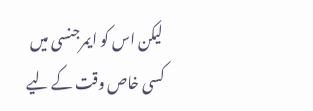لیکن اس کو ایمرجنسی میں کسی خاص وقت کے لیے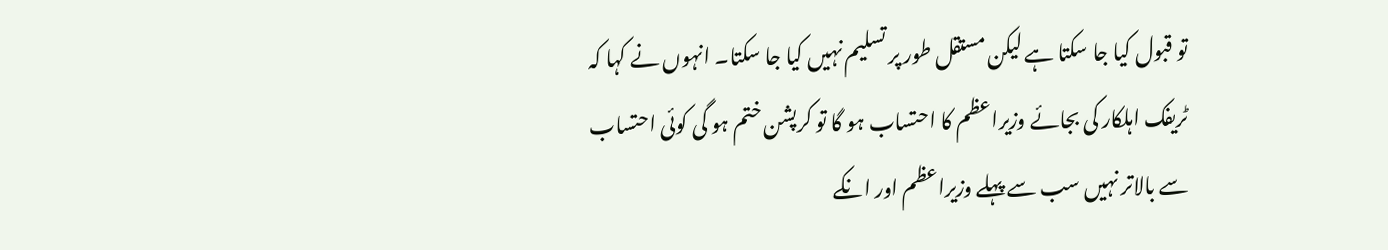تو قبول کیا جا سکتا ہے لیکن مستقل طور پر تسلیم نہیں کیا جا سکتا۔ انہوں نے کہا کہ ٹریفک اہلکار کی بجائے وزیراعظم کا احتساب ہو گا تو کرپشن ختم ہو گی کوئی احتساب سے بالاتر نہیں سب سے پہلے وزیراعظم اور انکے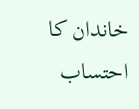خاندان کا احتساب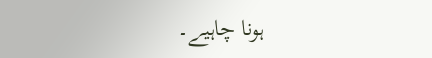ہونا چاہیے۔